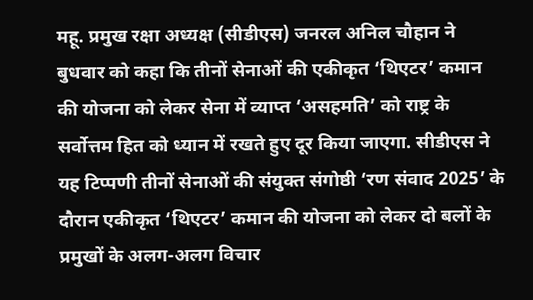महू. प्रमुख रक्षा अध्यक्ष (सीडीएस) जनरल अनिल चौहान ने बुधवार को कहा कि तीनों सेनाओं की एकीकृत ‘थिएटर’ कमान की योजना को लेकर सेना में व्याप्त ‘असहमति’ को राष्ट्र के सर्वोत्तम हित को ध्यान में रखते हुए दूर किया जाएगा. सीडीएस ने यह टिप्पणी तीनों सेनाओं की संयुक्त संगोष्ठी ‘रण संवाद 2025’ के दौरान एकीकृत ‘थिएटर’ कमान की योजना को लेकर दो बलों के प्रमुखों के अलग-अलग विचार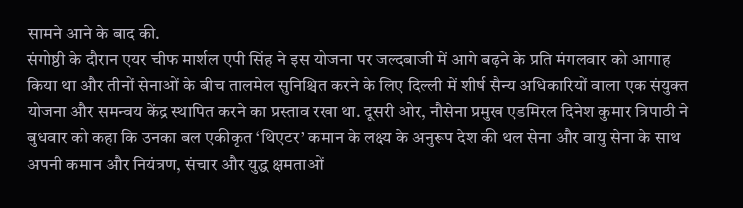सामने आने के बाद की.
संगोष्ठी के दौरान एयर चीफ मार्शल एपी सिंह ने इस योजना पर जल्दबाजी में आगे बढ़ने के प्रति मंगलवार को आगाह किया था और तीनों सेनाओं के बीच तालमेल सुनिश्चित करने के लिए दिल्ली में शीर्ष सैन्य अधिकारियों वाला एक संयुक्त योजना और समन्वय केंद्र स्थापित करने का प्रस्ताव रखा था. दूसरी ओर, नौसेना प्रमुख एडमिरल दिनेश कुमार त्रिपाठी ने बुधवार को कहा कि उनका बल एकीकृत ‘थिएटर’ कमान के लक्ष्य के अनुरूप देश की थल सेना और वायु सेना के साथ अपनी कमान और नियंत्रण, संचार और युद्ध क्षमताओं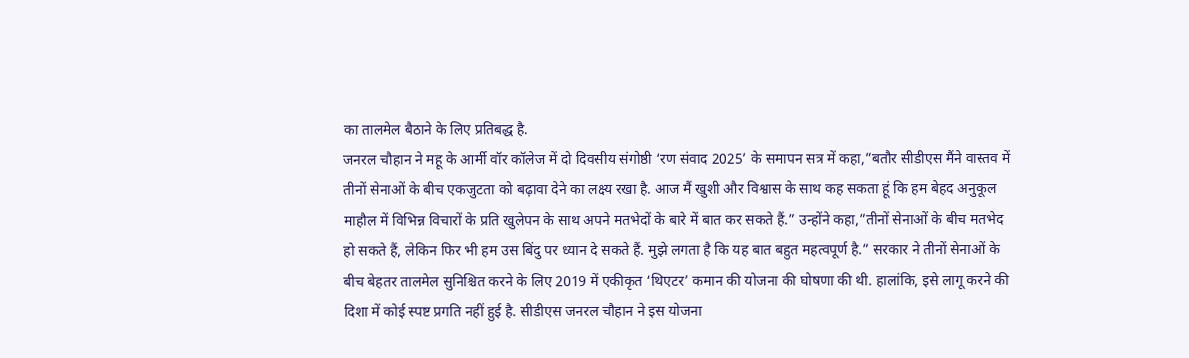का तालमेल बैठाने के लिए प्रतिबद्ध है.
जनरल चौहान ने महू के आर्मी वॉर कॉलेज में दो दिवसीय संगोष्ठी ‘रण संवाद 2025’ के समापन सत्र में कहा,”बतौर सीडीएस मैंने वास्तव में तीनों सेनाओं के बीच एकजुटता को बढ़ावा देने का लक्ष्य रखा है. आज मैं खुशी और विश्वास के साथ कह सकता हूं कि हम बेहद अनुकूल माहौल में विभिन्न विचारों के प्रति खुलेपन के साथ अपने मतभेदों के बारे में बात कर सकते हैं.” उन्होंने कहा,”तीनों सेनाओं के बीच मतभेद हो सकते हैं, लेकिन फिर भी हम उस बिंदु पर ध्यान दे सकते हैं. मुझे लगता है कि यह बात बहुत महत्वपूर्ण है.” सरकार ने तीनों सेनाओं के बीच बेहतर तालमेल सुनिश्चित करने के लिए 2019 में एकीकृत ‘थिएटर’ कमान की योजना की घोषणा की थी. हालांकि, इसे लागू करने की दिशा में कोई स्पष्ट प्रगति नहीं हुई है. सीडीएस जनरल चौहान ने इस योजना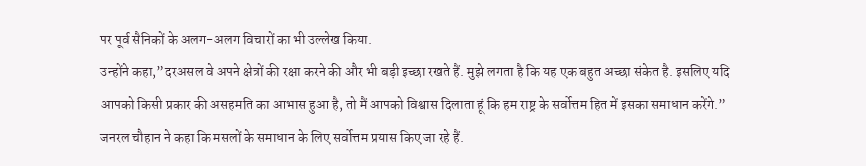पर पूर्व सैनिकों के अलग-अलग विचारों का भी उल्लेख किया.
उन्होंने कहा,”दरअसल वे अपने क्षेत्रों की रक्षा करने की और भी बड़ी इच्छा रखते हैं. मुझे लगता है कि यह एक बहुत अच्छा संकेत है. इसलिए यदि आपको किसी प्रकार की असहमति का आभास हुआ है, तो मैं आपको विश्वास दिलाता हूं कि हम राष्ट्र के सर्वोत्तम हित में इसका समाधान करेंगे.” जनरल चौहान ने कहा कि मसलों के समाधान के लिए सर्वोत्तम प्रयास किए जा रहे हैं.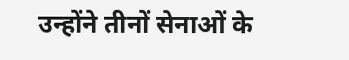उन्होंने तीनों सेनाओं के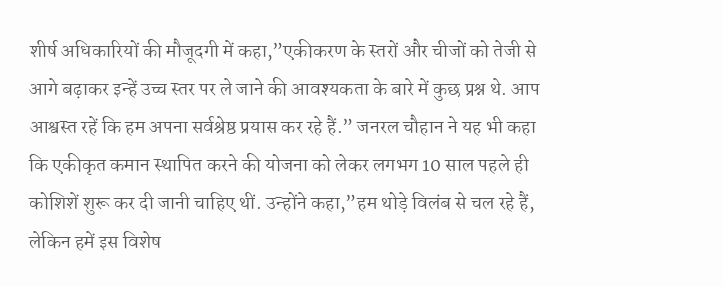शीर्ष अधिकारियों की मौजूदगी में कहा,”एकीकरण के स्तरों और चीजों को तेजी से आगे बढ़ाकर इन्हें उच्च स्तर पर ले जाने की आवश्यकता के बारे में कुछ प्रश्न थे. आप आश्वस्त रहें कि हम अपना सर्वश्रेष्ठ प्रयास कर रहे हैं.” जनरल चौहान ने यह भी कहा कि एकीकृत कमान स्थापित करने की योजना को लेकर लगभग 10 साल पहले ही कोशिशें शुरू कर दी जानी चाहिए थीं. उन्होंने कहा,”हम थोड़े विलंब से चल रहे हैं, लेकिन हमें इस विशेष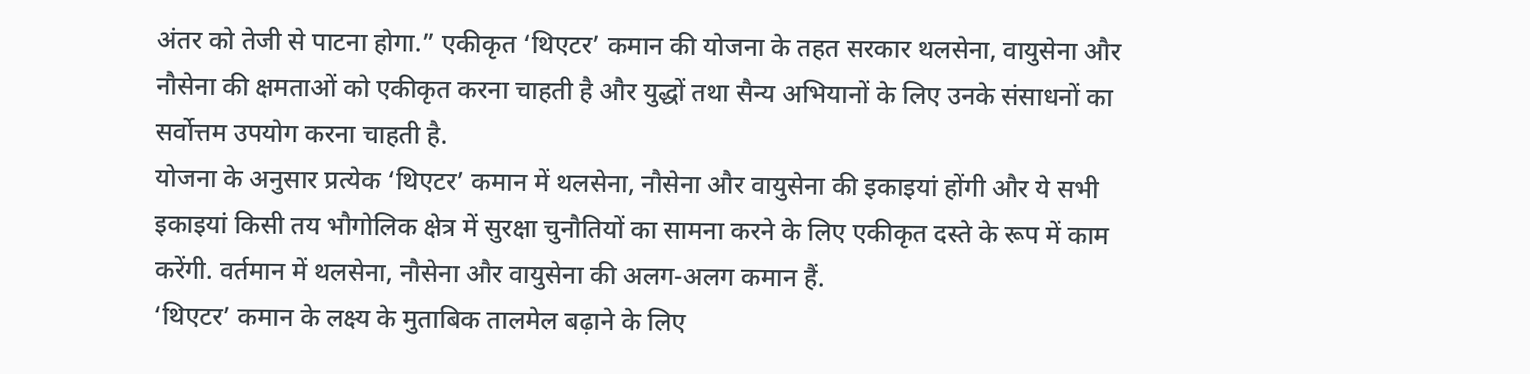अंतर को तेजी से पाटना होगा.” एकीकृत ‘थिएटर’ कमान की योजना के तहत सरकार थलसेना, वायुसेना और नौसेना की क्षमताओं को एकीकृत करना चाहती है और युद्धों तथा सैन्य अभियानों के लिए उनके संसाधनों का सर्वोत्तम उपयोग करना चाहती है.
योजना के अनुसार प्रत्येक ‘थिएटर’ कमान में थलसेना, नौसेना और वायुसेना की इकाइयां होंगी और ये सभी इकाइयां किसी तय भौगोलिक क्षेत्र में सुरक्षा चुनौतियों का सामना करने के लिए एकीकृत दस्ते के रूप में काम करेंगी. वर्तमान में थलसेना, नौसेना और वायुसेना की अलग-अलग कमान हैं.
‘थिएटर’ कमान के लक्ष्य के मुताबिक तालमेल बढ़ाने के लिए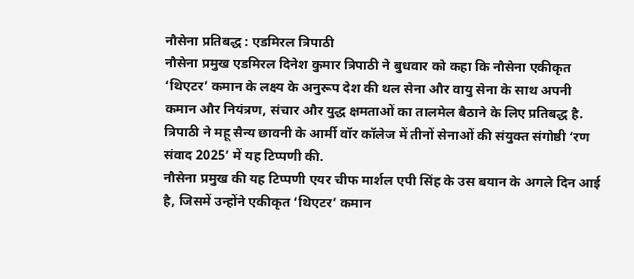नौसेना प्रतिबद्ध : एडमिरल त्रिपाठी
नौसेना प्रमुख एडमिरल दिनेश कुमार त्रिपाठी ने बुधवार को कहा कि नौसेना एकीकृत ‘थिएटर’ कमान के लक्ष्य के अनुरूप देश की थल सेना और वायु सेना के साथ अपनी कमान और नियंत्रण, संचार और युद्ध क्षमताओं का तालमेल बैठाने के लिए प्रतिबद्ध है. त्रिपाठी ने महू सैन्य छावनी के आर्मी वॉर कॉलेज में तीनों सेनाओं की संयुक्त संगोष्ठी ‘रण संवाद 2025’ में यह टिप्पणी की.
नौसेना प्रमुख की यह टिप्पणी एयर चीफ मार्शल एपी सिंह के उस बयान के अगले दिन आई है, जिसमें उन्होंने एकीकृत ‘थिएटर’ कमान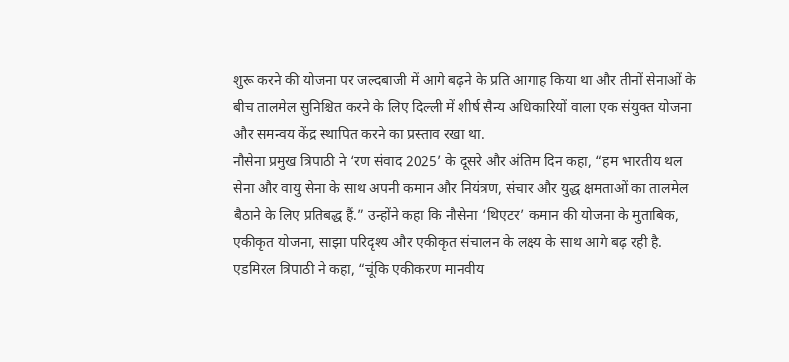शुरू करने की योजना पर जल्दबाजी में आगे बढ़ने के प्रति आगाह किया था और तीनों सेनाओं के बीच तालमेल सुनिश्चित करने के लिए दिल्ली में शीर्ष सैन्य अधिकारियों वाला एक संयुक्त योजना और समन्वय केंद्र स्थापित करने का प्रस्ताव रखा था.
नौसेना प्रमुख त्रिपाठी ने ‘रण संवाद 2025’ के दूसरे और अंतिम दिन कहा, “हम भारतीय थल सेना और वायु सेना के साथ अपनी कमान और नियंत्रण, संचार और युद्ध क्षमताओं का तालमेल बैठाने के लिए प्रतिबद्ध हैं.” उन्होंने कहा कि नौसेना ‘थिएटर’ कमान की योजना के मुताबिक, एकीकृत योजना, साझा परिदृश्य और एकीकृत संचालन के लक्ष्य के साथ आगे बढ़ रही है. एडमिरल त्रिपाठी ने कहा, “चूंकि एकीकरण मानवीय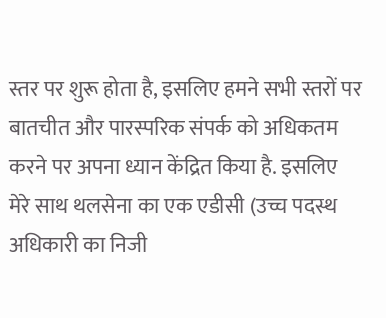स्तर पर शुरू होता है, इसलिए हमने सभी स्तरों पर बातचीत और पारस्परिक संपर्क को अधिकतम करने पर अपना ध्यान केंद्रित किया है. इसलिए मेरे साथ थलसेना का एक एडीसी (उच्च पदस्थ अधिकारी का निजी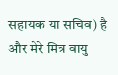सहायक या सचिव) है और मेरे मित्र वायु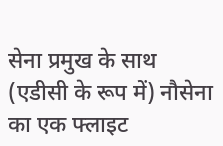सेना प्रमुख के साथ (एडीसी के रूप में) नौसेना का एक फ्लाइट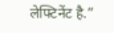लेफ्टिनेंट है.”